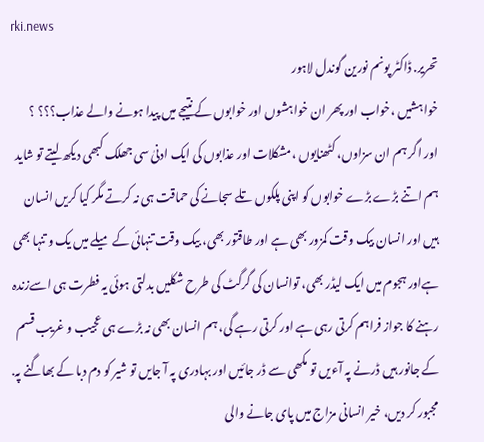rki.news
تحریر. ڈاکٹر پونم نورین گوندل لاہور
خواہشیں ،خواب اور پھر ان خواہشوں اور خوابوں کے نتیجے میں پیدا ہونے والے عذاب؟؟؟ ؟
اور اگر ہم ان سزاوں، کٹھنایوں ،مشکلات اور عذابوں کی ایک ادنیٰ سی جھلک کبھی دیکھ لیتے تو شاید ہم اتنے بڑے بڑے خوابوں کو اپنی پلکوں تلے سجانے کی حماقت ہی نہ کرتے مگر کیا کریں انسان ہیں اور انسان بیک وقت کمزور بھی ہے اور طاقتور بھی، بیک وقت تنہائی کے میلے میں یک و تنہا بھی ہےاور ہجوم میں ایک لیڈر بھی، توانسان کی گرگٹ کی طرح شکلیں بدلتی ہوئی یہ فطرت ہی اسےزندہ رہنے کا جواز فراہم کرتی رہی ہے اور کرتی رہے گی، ہم انسان بھی نہ بڑے ہی عجیب و غریب قسم کے جانور ہیں ڈرنے پہ آءیں تو مکھی سے ڈر جائیں اور بہادری پہ آ جایں تو شیر کو دم دبا کے بھاگنے پہ. مجبور کر دیں، خیر انسانی مزاج میں پای جانے والی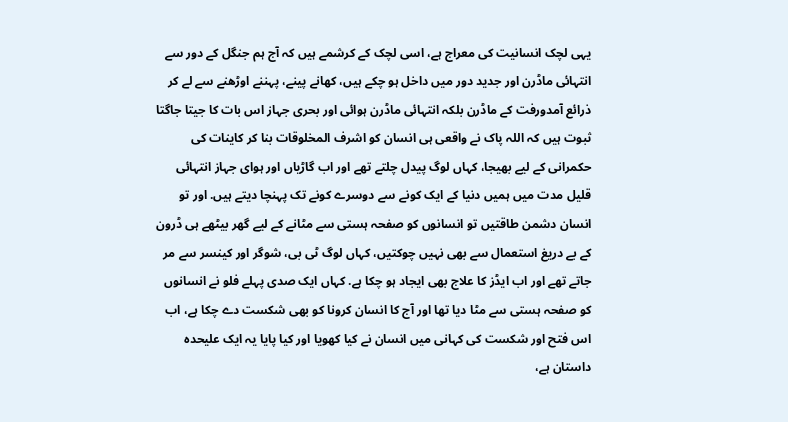یہی لچک انسانیت کی معراج ہے، اسی لچک کے کرشمے ہیں کہ آج ہم جنگل کے دور سے انتہائی ماڈرن اور جدید دور میں داخل ہو چکے ہیں، کھانے پینے، پہننے اوڑھنے سے لے کر ذرائع آمدورفت کے ماڈرن بلکہ انتہائی ماڈرن ہوائی اور بحری جہاز اس بات کا جیتا جاگتا ثبوت ہیں کہ اللہ پاک نے واقعی ہی انسان کو اشرف المخلوقات بنا کر کاینات کی حکمرانی کے لیے بھیجا، کہاں لوگ پیدل چلتے تھے اور اب گاڑیاں اور ہوای جہاز انتہائی قلیل مدت میں ہمیں دنیا کے ایک کونے سے دوسرے کونے تک پہنچا دیتے ہیں. اور تو انسان دشمن طاقتیں تو انسانوں کو صفحہ ہستی سے مٹانے کے لیے گھر بیٹھے ہی ڈرون کے بے دریغ استعمال سے بھی نہیں چوکتیں، کہاں لوگ ٹی بی، شوگر اور کینسر سے مر جاتے تھے اور اب ایڈز کا علاج بھی ایجاد ہو چکا ہے. کہاں ایک صدی پہلے فلو نے انسانوں کو صفحہ ہستی سے مٹا دیا تھا اور آج کا انسان کرونا کو بھی شکست دے چکا ہے، اب اس فتح اور شکست کی کہانی میں انسان نے کیا کھویا اور کیا پایا یہ ایک علیحدہ داستان ہے،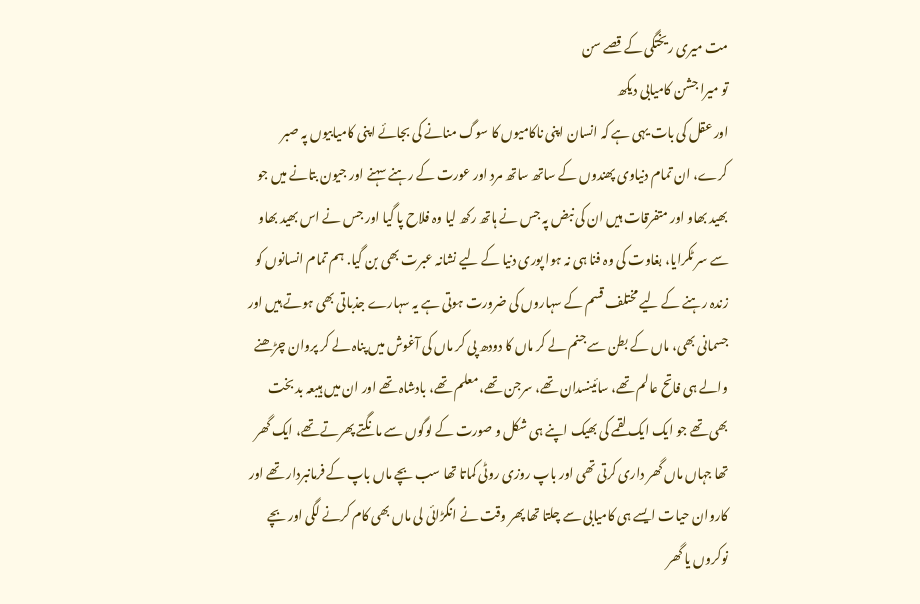مت میری ریختگی کے قصے سن
تو میرا جشن کامیابی دیکھ
اور عقل کی بات یہی ہے کہ انسان اپنی ناکامیوں کا سوگ منانے کی بجائے اپنی کامیابیوں پہ صبر کرے، ان تمام دنیاوی پھندوں کے ساتھ ساتھ مرد اور عورت کے رہنے سہنے اور جیون بتانے میں جو بھید بھاو اور متفرقات ہیں ان کی نبض پہ جس نے ہاتھ رکھ لیا وہ فلاح پا گیا اور جس نے اس بھید بھاو سے سر ٹکرایا، بغاوت کی وہ فنا ہی نہ ہوا پوری دنیا کے لیے نشانہ عبرت بھی بن گیا. ہم تمام انسانوں کو زندہ رہنے کے لیے مختلف قسم کے سہاروں کی ضرورت ہوتی ہے یہ سہارے جذباتی بھی ہوتے ہیں اور جسمانی بھی، ماں کے بطن سے جنم لے کر ماں کا دودھ پی کر ماں کی آغوش میں پناہ لے کر پروان چڑھنے والے ہی فاتح عالم تھے، سائینسدان تھے، سرجن تھے، معلم تھے، بادشاہ تھے اور ان میں ہیبعہ بد بخت بھی تھے جو ایک ایک لقمے کی بھیک اپنے ہی شکل و صورت کے لوگوں سے مانگتے پھرتے تھے، ایک گھر تھا جہاں ماں گھر داری کرتی تھی اور باپ روزی روٹی کماتا تھا سب بچے ماں باپ کے فرمانبردار تھے اور کاروان حیات ایسے ہی کامیابی سے چلتا تھا پھر وقت نے انگڑائی لی ماں بھی کام کرنے لگی اور بچے نوکروں یا گھر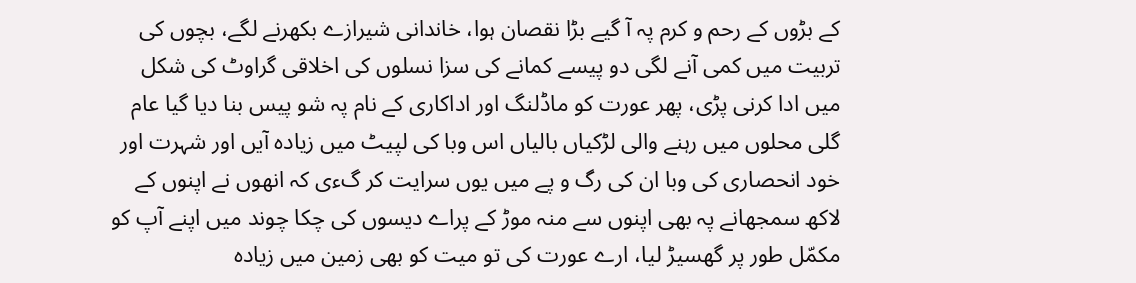کے بڑوں کے رحم و کرم پہ آ گیے بڑا نقصان ہوا، خاندانی شیرازے بکھرنے لگے، بچوں کی تربیت میں کمی آنے لگی دو پیسے کمانے کی سزا نسلوں کی اخلاقی گراوٹ کی شکل میں ادا کرنی پڑی، پھر عورت کو ماڈلنگ اور اداکاری کے نام پہ شو پیس بنا دیا گیا عام گلی محلوں میں رہنے والی لڑکیاں بالیاں اس وبا کی لپیٹ میں زیادہ آیں اور شہرت اور خود انحصاری کی وبا ان کی رگ و پے میں یوں سرایت کر گءی کہ انھوں نے اپنوں کے لاکھ سمجھانے پہ بھی اپنوں سے منہ موڑ کے پراے دیسوں کی چکا چوند میں اپنے آپ کو مکمّل طور پر گھسیڑ لیا، ارے عورت کی تو میت کو بھی زمین میں زیادہ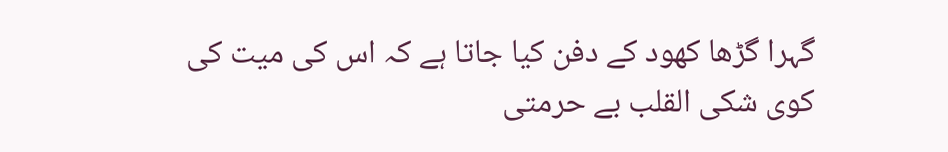گہرا گڑھا کھود کے دفن کیا جاتا ہے کہ اس کی میت کی کوی شکی القلب بے حرمتی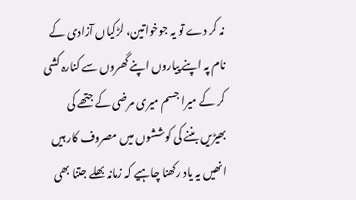نہ کر دے تو یہ جوخواتین، لڑکیاں آزادی کے نام پہ اپنے پیاروں اپنے گھروں سے کنارہ کشی کر کے میرا جسم میری مرضی کے جتھے کی بھیڑیں بننے کی کوششوں میں مصروف کار ہیں انھیں یہ یاد رکھنا چاہیے کہ زمانہ بھلے جتنا بھی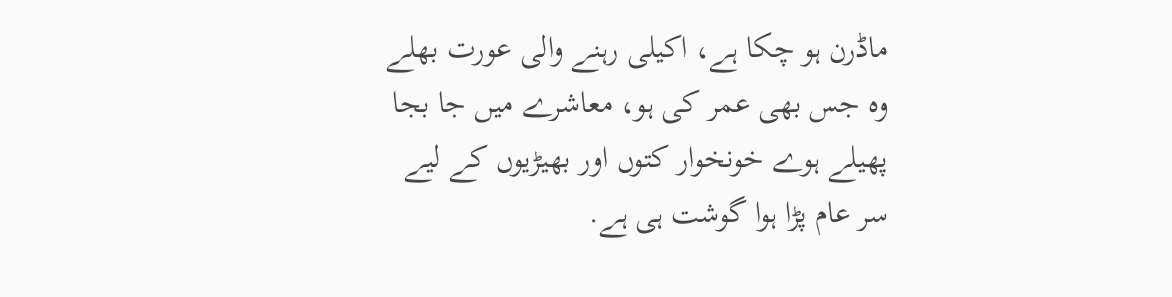ماڈرن ہو چکا ہے، اکیلی رہنے والی عورت بھلے وہ جس بھی عمر کی ہو، معاشرے میں جا بجا پھیلے ہوے خونخوار کتوں اور بھیڑیوں کے لیے سر عام پڑا ہوا گوشت ہی ہے.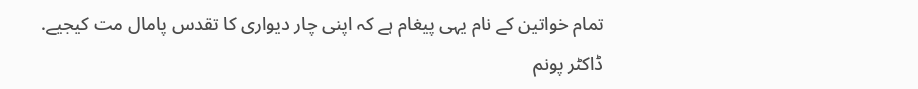تمام خواتین کے نام یہی پیغام ہے کہ اپنی چار دیواری کا تقدس پامال مت کیجیے.
ڈاکٹر پونم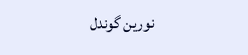نورین گوندل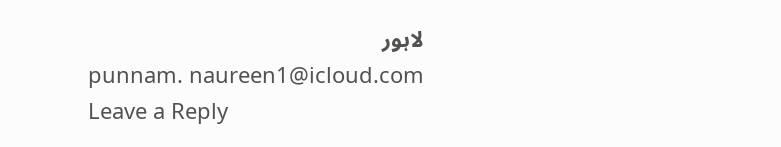لاہور
punnam. naureen1@icloud.com
Leave a Reply